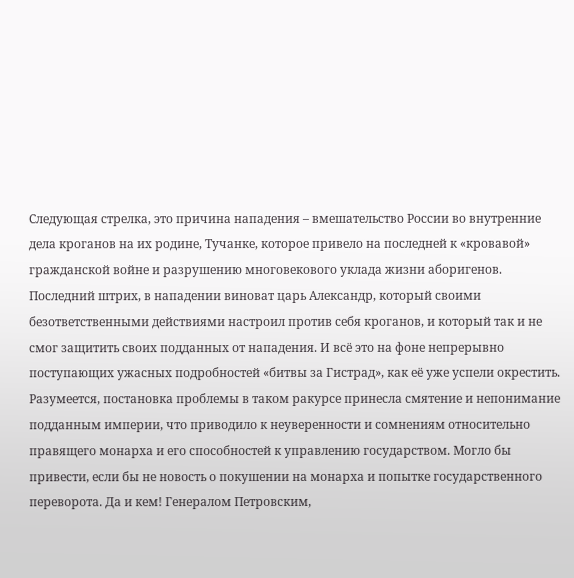Следующая стрелка, это причина нападения – вмешательство России во внутренние дела кроганов на их родине, Тучанке, которое привело на последней к «кровавой» гражданской войне и разрушению многовекового уклада жизни аборигенов. Последний штрих, в нападении виноват царь Александр, который своими безответственными действиями настроил против себя кроганов, и который так и не смог защитить своих подданных от нападения. И всё это на фоне непрерывно поступающих ужасных подробностей «битвы за Гистрад», как её уже успели окрестить.
Разумеется, постановка проблемы в таком ракурсе принесла смятение и непонимание подданным империи, что приводило к неуверенности и сомнениям относительно правящего монарха и его способностей к управлению государством. Могло бы привести, если бы не новость о покушении на монарха и попытке государственного переворота. Да и кем! Генералом Петровским,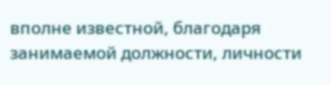вполне известной, благодаря занимаемой должности, личности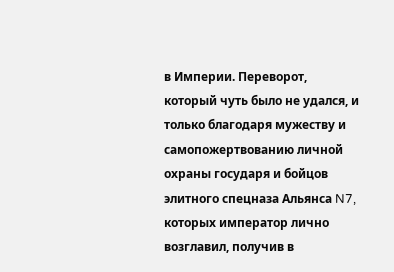в Империи. Переворот, который чуть было не удался, и только благодаря мужеству и самопожертвованию личной охраны государя и бойцов элитного спецназа Альянса N7, которых император лично возглавил, получив в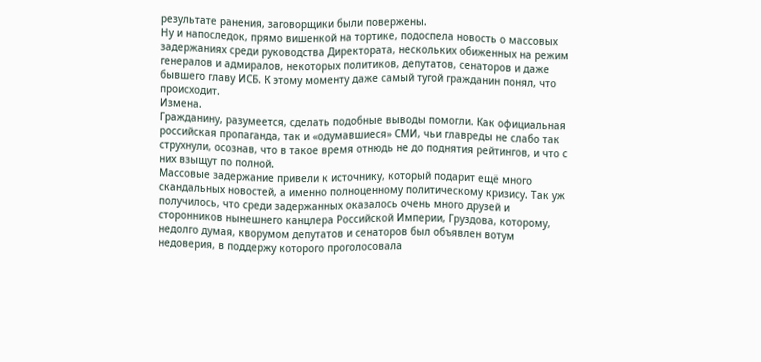результате ранения, заговорщики были повержены.
Ну и напоследок, прямо вишенкой на тортике, подоспела новость о массовых задержаниях среди руководства Директората, нескольких обиженных на режим генералов и адмиралов, некоторых политиков, депутатов, сенаторов и даже бывшего главу ИСБ. К этому моменту даже самый тугой гражданин понял, что происходит.
Измена.
Гражданину, разумеется, сделать подобные выводы помогли. Как официальная российская пропаганда, так и «одумавшиеся» СМИ, чьи главреды не слабо так струхнули, осознав, что в такое время отнюдь не до поднятия рейтингов, и что с них взыщут по полной.
Массовые задержание привели к источнику, который подарит ещё много скандальных новостей, а именно полноценному политическому кризису. Так уж получилось, что среди задержанных оказалось очень много друзей и сторонников нынешнего канцлера Российской Империи, Груздова, которому, недолго думая, кворумом депутатов и сенаторов был объявлен вотум недоверия, в поддержу которого проголосовала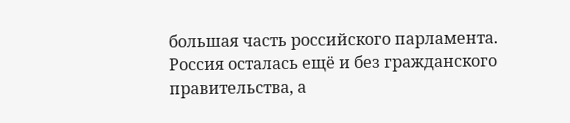большая часть российского парламента. Россия осталась ещё и без гражданского правительства, а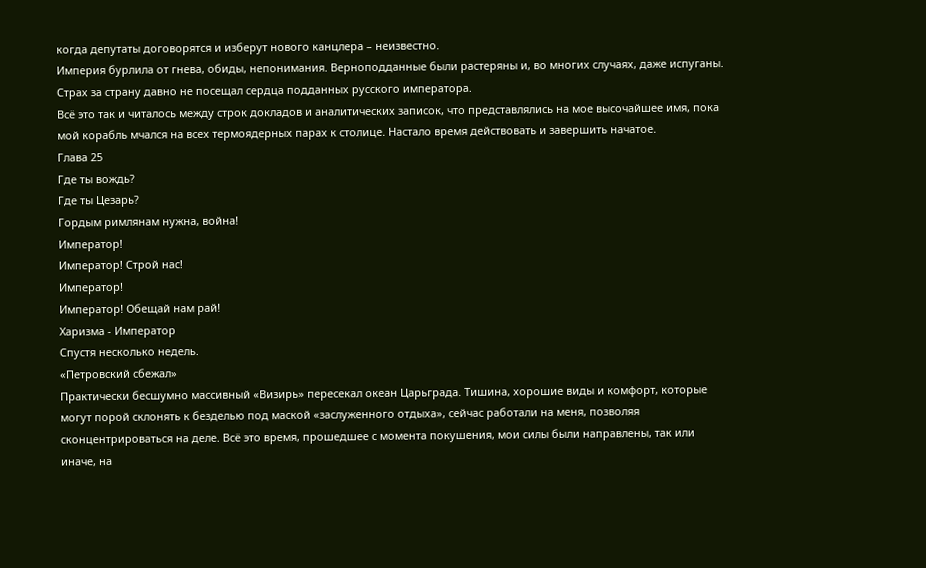когда депутаты договорятся и изберут нового канцлера – неизвестно.
Империя бурлила от гнева, обиды, непонимания. Верноподданные были растеряны и, во многих случаях, даже испуганы. Страх за страну давно не посещал сердца подданных русского императора.
Всё это так и читалось между строк докладов и аналитических записок, что представлялись на мое высочайшее имя, пока мой корабль мчался на всех термоядерных парах к столице. Настало время действовать и завершить начатое.
Глава 25
Где ты вождь?
Где ты Цезарь?
Гордым римлянам нужна, война!
Император!
Император! Строй нас!
Император!
Император! Обещай нам рай!
Харизма - Император
Спустя несколько недель.
«Петровский сбежал»
Практически бесшумно массивный «Визирь» пересекал океан Царьграда. Тишина, хорошие виды и комфорт, которые могут порой склонять к безделью под маской «заслуженного отдыха», сейчас работали на меня, позволяя сконцентрироваться на деле. Всё это время, прошедшее с момента покушения, мои силы были направлены, так или иначе, на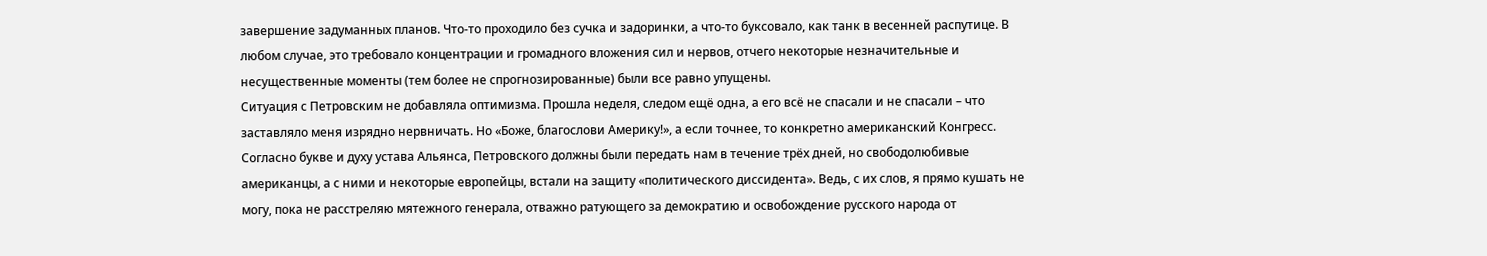завершение задуманных планов. Что-то проходило без сучка и задоринки, а что-то буксовало, как танк в весенней распутице. В любом случае, это требовало концентрации и громадного вложения сил и нервов, отчего некоторые незначительные и несущественные моменты (тем более не спрогнозированные) были все равно упущены.
Ситуация с Петровским не добавляла оптимизма. Прошла неделя, следом ещё одна, а его всё не спасали и не спасали – что заставляло меня изрядно нервничать. Но «Боже, благослови Америку!», а если точнее, то конкретно американский Конгресс. Согласно букве и духу устава Альянса, Петровского должны были передать нам в течение трёх дней, но свободолюбивые американцы, а с ними и некоторые европейцы, встали на защиту «политического диссидента». Ведь, с их слов, я прямо кушать не могу, пока не расстреляю мятежного генерала, отважно ратующего за демократию и освобождение русского народа от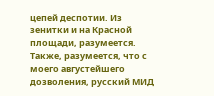цепей деспотии. Из зенитки и на Красной площади, разумеется. Также, разумеется, что с моего августейшего дозволения, русский МИД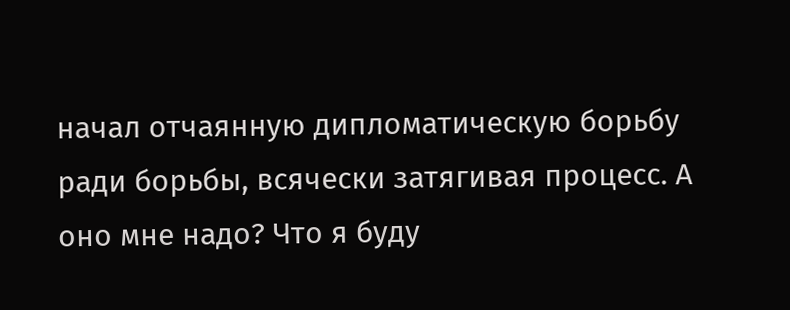начал отчаянную дипломатическую борьбу ради борьбы, всячески затягивая процесс. А оно мне надо? Что я буду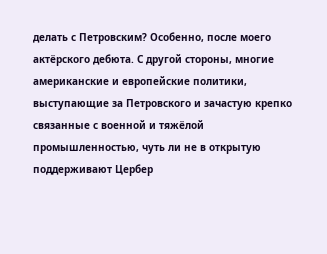делать с Петровским? Особенно, после моего актёрского дебюта. С другой стороны, многие американские и европейские политики, выступающие за Петровского и зачастую крепко связанные с военной и тяжёлой промышленностью, чуть ли не в открытую поддерживают Цербер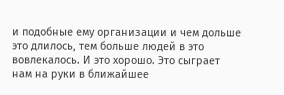и подобные ему организации и чем дольше это длилось, тем больше людей в это вовлекалось. И это хорошо. Это сыграет нам на руки в ближайшее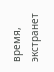время, экстранет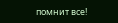помнит все!